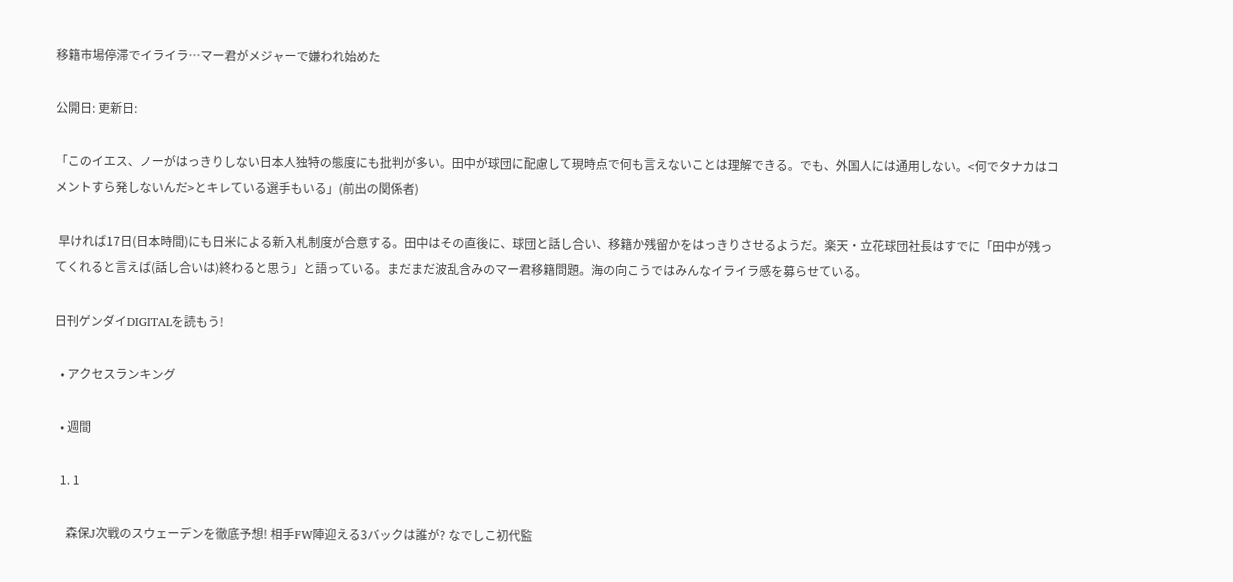移籍市場停滞でイライラ…マー君がメジャーで嫌われ始めた

公開日: 更新日:

「このイエス、ノーがはっきりしない日本人独特の態度にも批判が多い。田中が球団に配慮して現時点で何も言えないことは理解できる。でも、外国人には通用しない。<何でタナカはコメントすら発しないんだ>とキレている選手もいる」(前出の関係者)

 早ければ17日(日本時間)にも日米による新入札制度が合意する。田中はその直後に、球団と話し合い、移籍か残留かをはっきりさせるようだ。楽天・立花球団社長はすでに「田中が残ってくれると言えば(話し合いは)終わると思う」と語っている。まだまだ波乱含みのマー君移籍問題。海の向こうではみんなイライラ感を募らせている。

日刊ゲンダイDIGITALを読もう!

  • アクセスランキング

  • 週間

  1. 1

    森保J次戦のスウェーデンを徹底予想! 相手FW陣迎える3バックは誰が? なでしこ初代監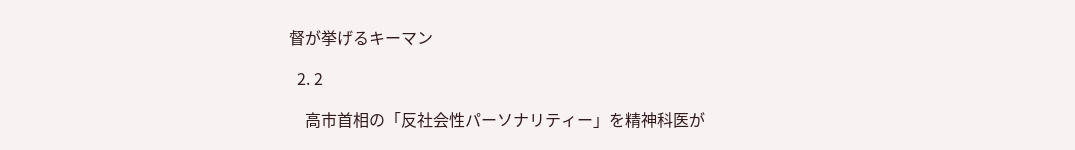督が挙げるキーマン

  2. 2

    高市首相の「反社会性パーソナリティー」を精神科医が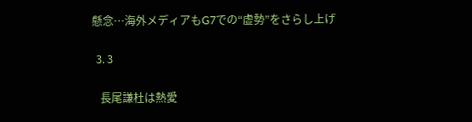懸念…海外メディアもG7での“虚勢”をさらし上げ

  3. 3

    長尾謙杜は熱愛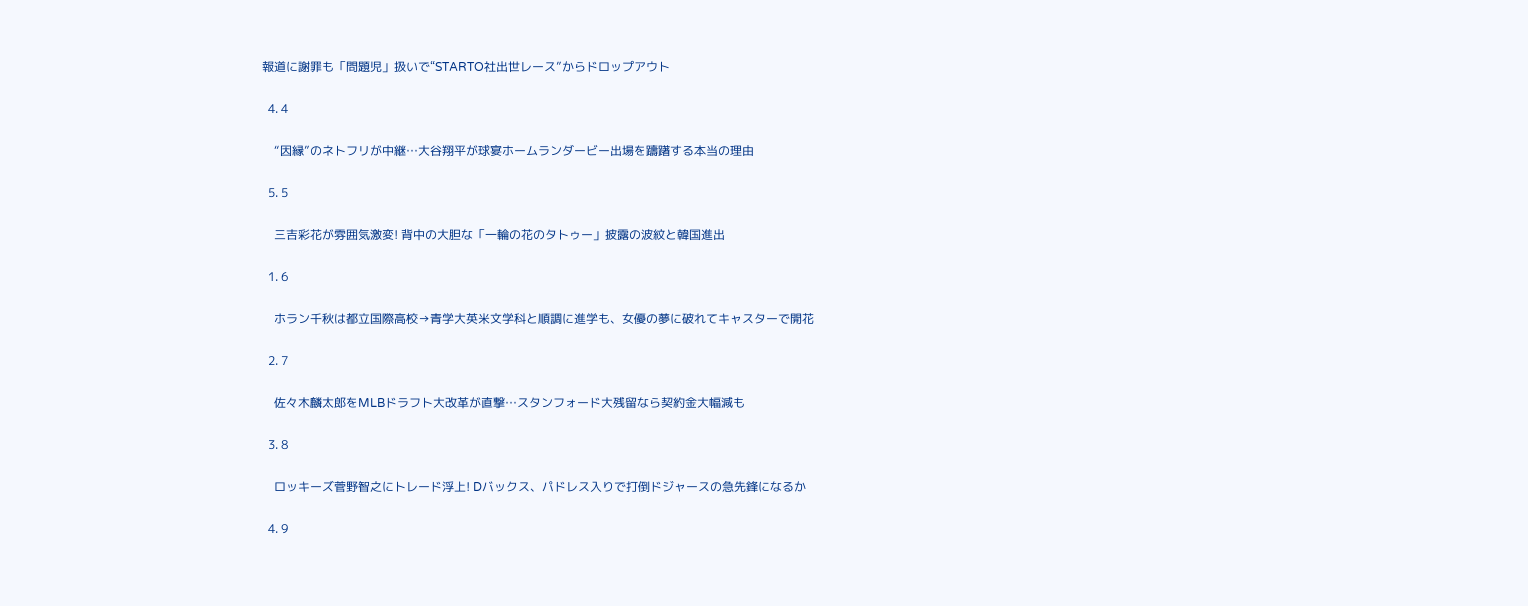報道に謝罪も「問題児」扱いで“STARTO社出世レース”からドロップアウト

  4. 4

    “因縁”のネトフリが中継…大谷翔平が球宴ホームランダービー出場を躊躇する本当の理由

  5. 5

    三吉彩花が雰囲気激変! 背中の大胆な「一輪の花のタトゥー」披露の波紋と韓国進出

  1. 6

    ホラン千秋は都立国際高校→青学大英米文学科と順調に進学も、女優の夢に破れてキャスターで開花

  2. 7

    佐々木麟太郎をMLBドラフト大改革が直撃…スタンフォード大残留なら契約金大幅減も

  3. 8

    ロッキーズ菅野智之にトレード浮上! Dバックス、パドレス入りで打倒ドジャースの急先鋒になるか

  4. 9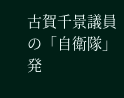古賀千景議員の「自衛隊」発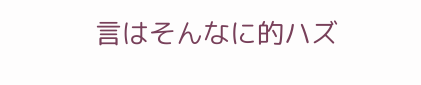言はそんなに的ハズ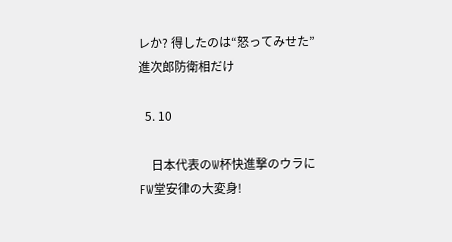レか? 得したのは“怒ってみせた”進次郎防衛相だけ

  5. 10

    日本代表のW杯快進撃のウラにFW堂安律の大変身!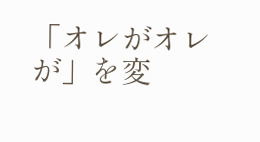「オレがオレが」を変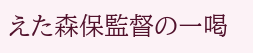えた森保監督の一喝